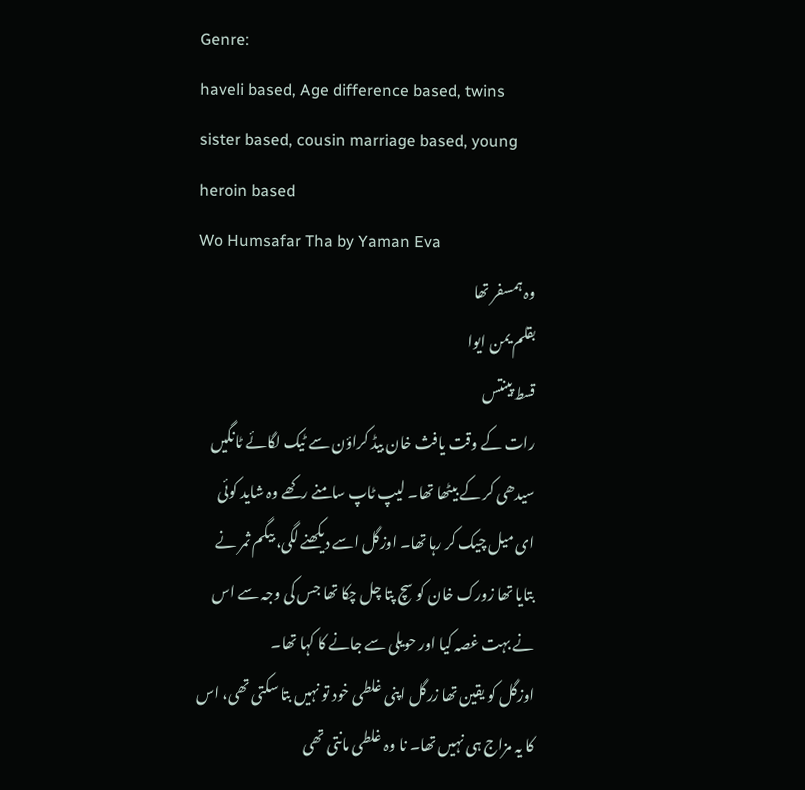Genre:
haveli based, Age difference based, twins sister based, cousin marriage based, young heroin based
Wo Humsafar Tha by Yaman Eva
وہ ہمسفر تھا
بقلم یمن ایوا
قسط پينتس
رات کے وقت یافث خان بیڈ کراؤن سے ٹیک لگائے ٹانگیں سیدھی کر کے بیٹھا تھا۔ لیپ ٹاپ سامنے رکھے وہ شاید کوئی ای میل چیک کر رہا تھا۔ اوزگل اسے دیکھنے لگی، بیگم ثمر نے بتایا تھا زورک خان کو سچ پتا چل چکا تھا جس کی وجہ سے اس نے بہت غصہ کیا اور حویلی سے جانے کا کہا تھا۔
اوزگل کو یقین تھا زرگل اپنی غلطی خود تو نہیں بتا سکتی تھی، اس کا یہ مزاج ہی نہیں تھا۔ نا وہ غلطی مانتی تھی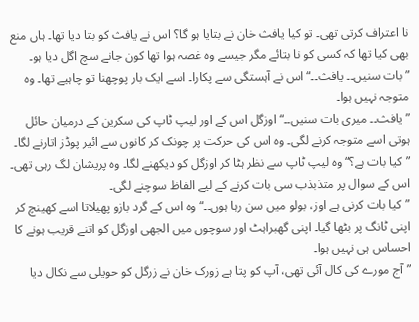نا اعتراف کرتی تھی۔ تو کیا یافث خان نے بتایا ہو گا؟ اس نے یافث کو بتا دیا تھا۔ ہاں منع بھی کیا تھا کہ کسی کو نا بتائے مگر جیسے وہ غصہ ہوا تھا کون جانے سچ اگل دیا ہو۔
”بات سنیں۔۔ یافث۔۔“ اس نے آہستگی سے پکارا۔ اسے ایک بار پوچھنا تو چاہیے تھا۔ وہ متوجہ نہیں ہوا۔
”یافث۔۔ میری بات سنیں۔۔“ اوزگل اس کے اور لیپ ٹاپ کی سکرین کے درمیان حائل ہوتی اسے متوجہ کرنے لگی۔ وہ اس کی حرکت پر چونک کر کانوں سے ائیر پوڈز اتارنے لگا۔
”کیا بات ہے؟“ وہ لیپ ٹاپ سے نظر ہٹا کر اوزگل کو دیکھنے لگا۔ وہ پریشان لگ رہی تھی۔ اس کے سوال پر متذبذب سی بات کرنے کے لیے الفاظ سوچنے لگی۔
”کیا بات کرنی ہے اوز، بولو میں سن رہا ہوں۔۔“ وہ اس کے گرد بازو پھیلاتا اسے کھینچ کر اپنی ٹانگ پر بٹھا گیا۔ اپنی گھبراہٹ اور سوچوں میں الجھی اوزگل کو اتنے قریب ہونے کا احساس ہی نہیں ہوا۔
”آج مورے کی کال آئی تھی، آپ کو پتا ہے زورک خان نے زرگل کو حویلی سے نکال دیا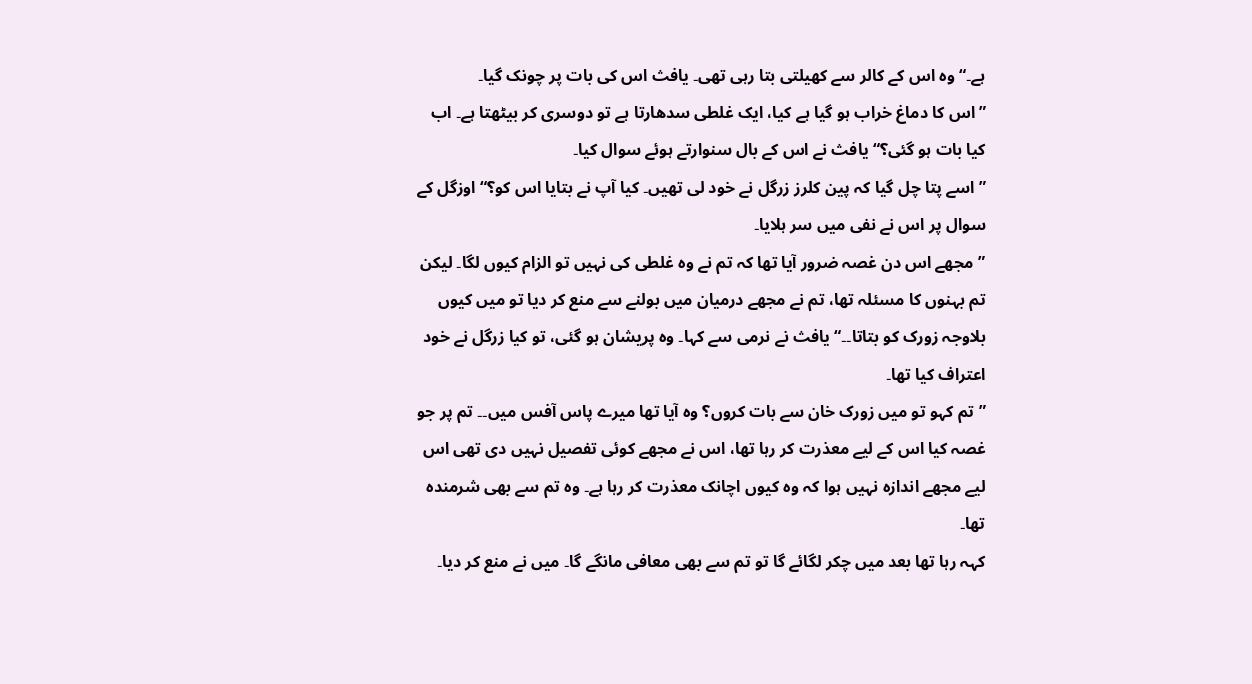ہے۔“ وہ اس کے کالر سے کھیلتی بتا رہی تھی۔ یافث اس کی بات پر چونک گیا۔
”اس کا دماغ خراب ہو گیا ہے کیا، ایک غلطی سدھارتا ہے تو دوسری کر بیٹھتا ہے۔ اب کیا بات ہو گئی؟“ یافث نے اس کے بال سنوارتے ہوئے سوال کیا۔
”اسے پتا چل گیا کہ پین کلرز زرگل نے خود لی تھیں۔ کیا آپ نے بتایا اس کو؟“ اوزگل کے سوال پر اس نے نفی میں سر ہلایا۔
”مجھے اس دن غصہ ضرور آیا تھا کہ تم نے وہ غلطی کی نہیں تو الزام کیوں لگا۔ لیکن تم بہنوں کا مسئلہ تھا، تم نے مجھے درمیان میں بولنے سے منع کر دیا تو میں کیوں بلاوجہ زورک کو بتاتا۔۔“ یافث نے نرمی سے کہا۔ وہ پریشان ہو گئی، تو کیا زرگل نے خود اعتراف کیا تھا۔
”تم کہو تو میں زورک خان سے بات کروں؟ وہ آیا تھا میرے پاس آفس میں۔۔ تم پر جو غصہ کیا اس کے لیے معذرت کر رہا تھا، اس نے مجھے کوئی تفصیل نہیں دی تھی اس لیے مجھے اندازہ نہیں ہوا کہ وہ کیوں اچانک معذرت کر رہا ہے۔ وہ تم سے بھی شرمندہ تھا۔
کہہ رہا تھا بعد میں چکر لگائے گا تو تم سے بھی معافی مانگے گا۔ میں نے منع کر دیا۔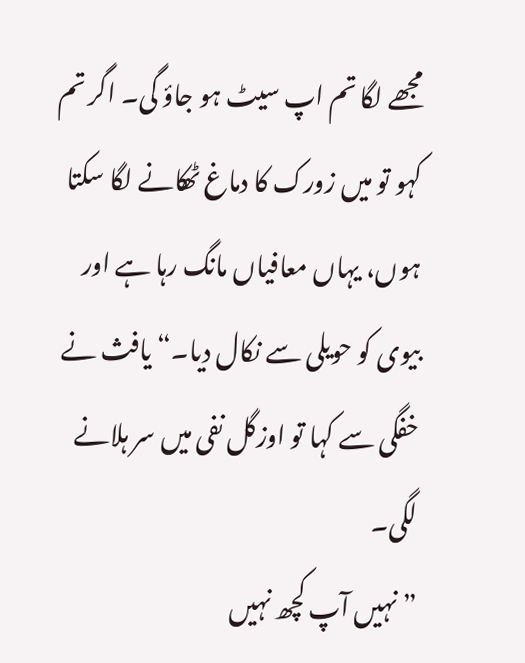مجھے لگا تم اپ سیٹ ہو جاؤ گی۔ اگر تم کہو تو میں زورک کا دماغ ٹھکانے لگا سکتا ہوں، یہاں معافیاں مانگ رہا ہے اور بیوی کو حویلی سے نکال دیا۔“ یافث نے خفگی سے کہا تو اوزگل نفی میں سر ہلانے لگی۔
”نہیں آپ کچھ نہیں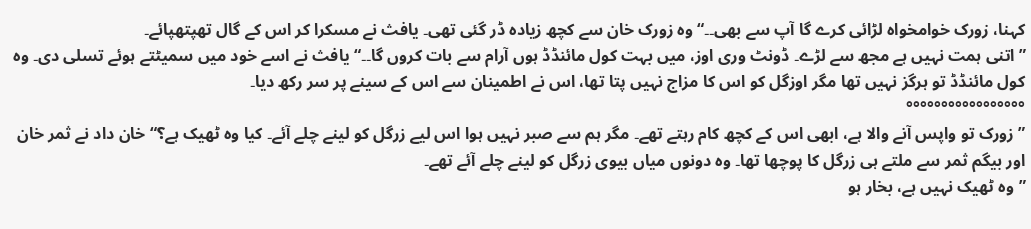کہنا، زورک خوامخواہ لڑائی کرے گا آپ سے بھی۔۔“ وہ زورک خان سے کچھ زیادہ ڈر گئی تھی۔ یافث نے مسکرا کر اس کے گال تھپتھپائے۔
”اتنی ہمت نہیں ہے مجھ سے لڑے۔ ڈونٹ وری اوز، میں بہت کول مائنڈڈ ہوں آرام سے بات کروں گا۔۔“ یافث نے اسے خود میں سمیٹتے ہوئے تسلی دی۔ وہ کول مائنڈڈ تو ہرگز نہیں تھا مگر اوزگل کو اس کا مزاج نہیں پتا تھا، اس نے اطمینان سے اس کے سینے پر سر رکھ دیا۔
°°°°°°°°°°°°°°°°°
”زورک تو واپس آنے والا ہے، ابھی اس کے کچھ کام رہتے تھے۔ مگر ہم سے صبر نہیں ہوا اس لیے زرگل کو لینے چلے آئے۔ کیا وہ ٹھیک ہے؟“ خان داد نے ثمر خان اور بیگم ثمر سے ملتے ہی زرگل کا پوچھا تھا۔ وہ دونوں میاں بیوی زرگل کو لینے چلے آئے تھے۔
”وہ ٹھیک نہیں ہے، بخار ہو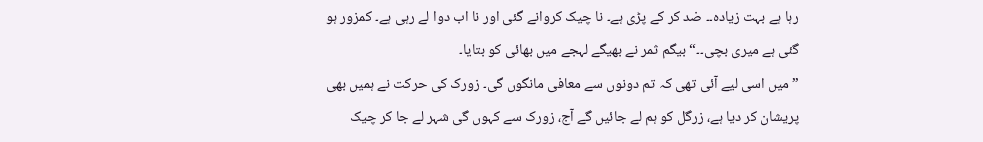رہا ہے بہت زیادہ۔۔ ضد کر کے پڑی ہے۔ نا چیک کروانے گئی اور نا اب دوا لے رہی ہے۔ کمزور ہو گئی ہے میری بچی۔۔“ بیگم ثمر نے بھیگے لہجے میں بھائی کو بتایا۔
”میں اسی لیے آئی تھی کہ تم دونوں سے معافی مانگوں گی۔ زورک کی حرکت نے ہمیں بھی پریشان کر دیا ہے، زرگل کو ہم لے جائیں گے آج، زورک سے کہوں گی شہر لے جا کر چیک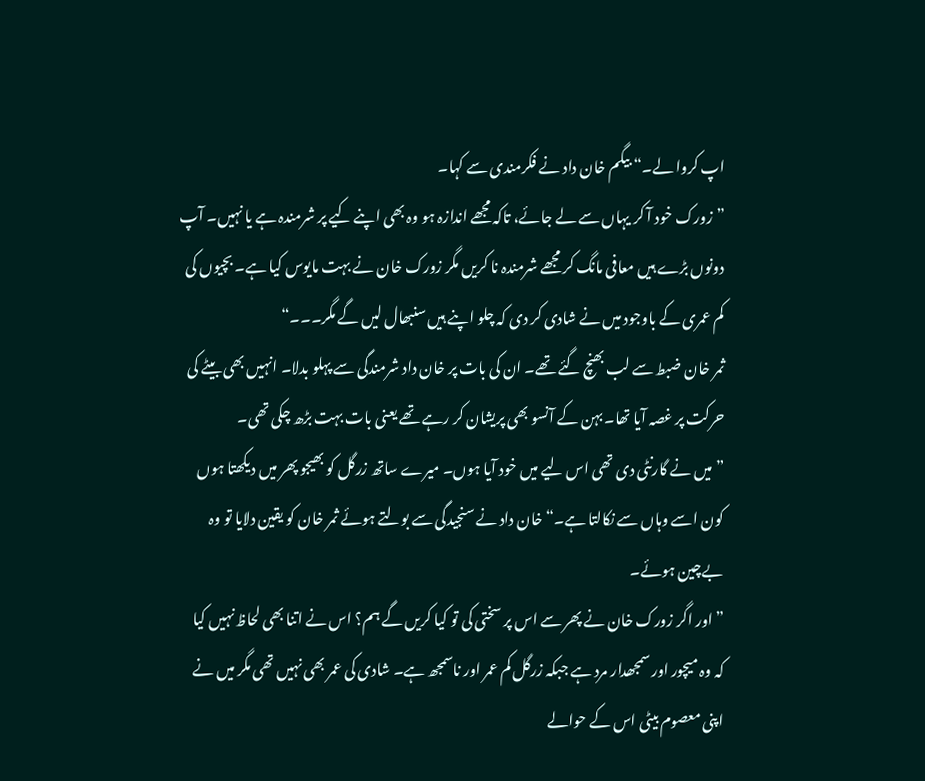اپ کروا لے۔“ بیگم خان داد نے فکرمندی سے کہا۔
”زورک خود آ کر یہاں سے لے جائے، تاکہ مجھے اندازہ ہو وہ بھی اپنے کیے پر شرمندہ ہے یا نہیں۔ آپ دونوں بڑے ہیں معافی مانگ کر مجھے شرمندہ نا کریں مگر زورک خان نے بہت مایوس کیا ہے۔ بچیوں کی کم عمری کے باوجود میں نے شادی کر دی کہ چلو اپنے ہیں سنبھال لیں گے مگر۔۔۔“
ثمر خان ضبط سے لب بھنچ گئے تھے۔ ان کی بات پر خان داد شرمندگی سے پہلو بدلا۔ انہیں بھی بیٹے کی حرکت پر غصہ آیا تھا۔ بہن کے آنسو بھی پریشان کر رہے تھے یعنی بات بہت بڑھ چکی تھی۔
”میں نے گارنٹی دی تھی اس لیے میں خود آیا ہوں۔ میرے ساتھ زرگل کو بھیجو پھر میں دیکھتا ہوں کون اسے وہاں سے نکالتا ہے۔“ خان داد نے سنجیدگی سے بولتے ہوئے ثمر خان کو یقین دلایا تو وہ بےچین ہوئے۔
”اور اگر زورک خان نے پھر سے اس پر سختی کی تو کیا کریں گے ہم؟ اس نے اتنا بھی لحاظ نہیں کیا کہ وہ میچور اور سمجھدار مرد ہے جبکہ زرگل کم عمر اور ناسمجھ ہے۔ شادی کی عمر بھی نہیں تھی مگر میں نے اپنی معصوم بیٹی اس کے حوالے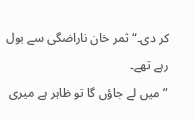کر دی۔“ ثمر خان ناراضگی سے بول رہے تھے۔
”میں لے جاؤں گا تو ظاہر ہے میری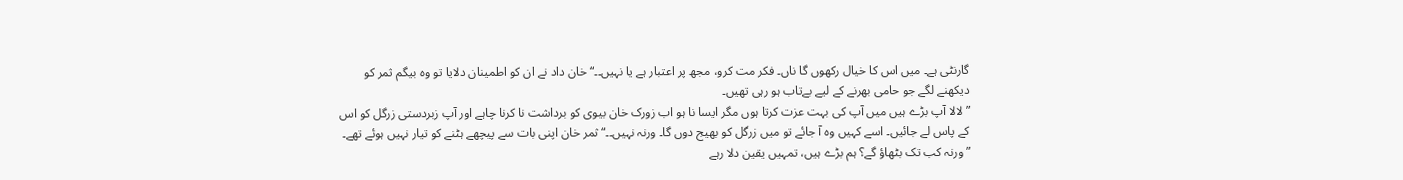گارنٹی ہے۔ میں اس کا خیال رکھوں گا ناں۔ فکر مت کرو، مجھ پر اعتبار ہے یا نہیں۔۔“ خان داد نے ان کو اطمینان دلایا تو وہ بیگم ثمر کو دیکھنے لگے جو حامی بھرنے کے لیے بےتاب ہو رہی تھیں۔
”لالا آپ بڑے ہیں میں آپ کی بہت عزت کرتا ہوں مگر ایسا نا ہو اب زورک خان بیوی کو برداشت نا کرنا چاہے اور آپ زبردستی زرگل کو اس کے پاس لے جائیں۔ اسے کہیں وہ آ جائے تو میں زرگل کو بھیج دوں گا۔ ورنہ نہیں۔۔“ ثمر خان اپنی بات سے پیچھے ہٹنے کو تیار نہیں ہوئے تھے۔
”ورنہ کب تک بٹھاؤ گے؟ ہم بڑے ہیں، تمہیں یقین دلا رہے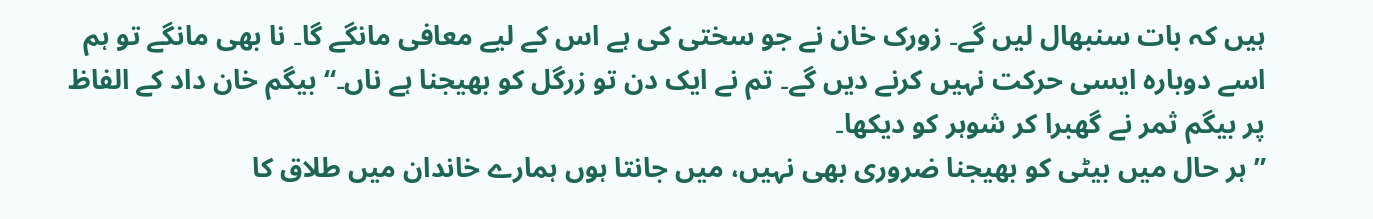ہیں کہ بات سنبھال لیں گے۔ زورک خان نے جو سختی کی ہے اس کے لیے معافی مانگے گا۔ نا بھی مانگے تو ہم اسے دوبارہ ایسی حرکت نہیں کرنے دیں گے۔ تم نے ایک دن تو زرگل کو بھیجنا ہے ناں۔“ بیگم خان داد کے الفاظ پر بیگم ثمر نے گھبرا کر شوہر کو دیکھا۔
”ہر حال میں بیٹی کو بھیجنا ضروری بھی نہیں، میں جانتا ہوں ہمارے خاندان میں طلاق کا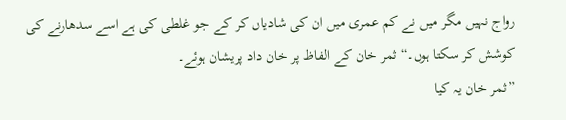رواج نہیں مگر میں نے کم عمری میں ان کی شادیاں کر کے جو غلطی کی ہے اسے سدھارنے کی کوشش کر سکتا ہوں۔“ ثمر خان کے الفاظ پر خان داد پریشان ہوئے۔
”ثمر خان یہ کیا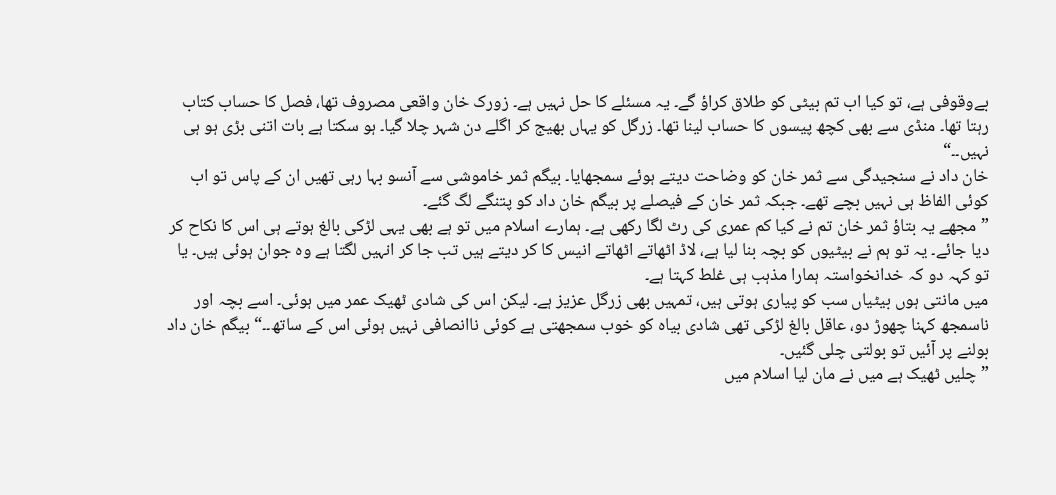بےوقوفی ہے، تو کیا اب تم بیٹی کو طلاق کراؤ گے۔ یہ مسئلے کا حل نہیں ہے۔ زورک خان واقعی مصروف تھا، فصل کا حساب کتاب رہتا تھا۔ منڈی سے بھی کچھ پیسوں کا حساب لینا تھا۔ زرگل کو یہاں بھیج کر اگلے دن شہر چلا گیا۔ ہو سکتا ہے بات اتنی بڑی ہو ہی نہیں۔۔“
خان داد نے سنجیدگی سے ثمر خان کو وضاحت دیتے ہوئے سمجھایا۔ بیگم ثمر خاموشی سے آنسو بہا رہی تھیں ان کے پاس تو اب کوئی الفاظ ہی نہیں بچے تھے۔ جبکہ ثمر خان کے فیصلے پر بیگم خان داد کو پتنگے لگ گئے۔
”مجھے یہ بتاؤ ثمر خان تم نے کیا کم عمری کی رٹ لگا رکھی ہے۔ ہمارے اسلام میں تو ہے بھی یہی لڑکی بالغ ہوتے ہی اس کا نکاح کر دیا جائے۔ یہ تو ہم نے بیٹیوں کو بچہ بنا لیا ہے، لاڈ اٹھاتے اٹھاتے انیس کا کر دیتے ہیں تب جا کر انہیں لگتا ہے وہ جوان ہوئی ہیں۔ یا تو کہہ دو کہ خدانخواستہ ہمارا مذہب ہی غلط کہتا ہے۔
میں مانتی ہوں بیٹیاں سب کو پیاری ہوتی ہیں، تمہیں بھی زرگل عزیز ہے۔ لیکن اس کی شادی ٹھیک عمر میں ہوئی۔ اسے بچہ اور ناسمجھ کہنا چھوڑ دو، عاقل بالغ لڑکی تھی شادی بیاہ کو خوب سمجھتی ہے کوئی ناانصافی نہیں ہوئی اس کے ساتھ۔۔“ بیگم خان داد بولنے پر آئیں تو بولتی چلی گئیں۔
”چلیں ٹھیک ہے میں نے مان لیا اسلام میں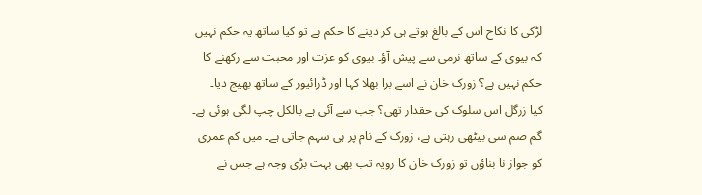لڑکی کا نکاح اس کے بالغ ہوتے ہی کر دینے کا حکم ہے تو کیا ساتھ یہ حکم نہیں کہ بیوی کے ساتھ نرمی سے پیش آؤ۔ بیوی کو عزت اور محبت سے رکھنے کا حکم نہیں ہے؟ زورک خان نے اسے برا بھلا کہا اور ڈرائیور کے ساتھ بھیج دیا۔
کیا زرگل اس سلوک کی حقدار تھی؟ جب سے آئی ہے بالکل چپ لگی ہوئی ہے۔ گم صم سی بیٹھی رہتی ہے، زورک کے نام پر ہی سہم جاتی ہے۔ میں کم عمری کو جواز نا بناؤں تو زورک خان کا رویہ تب بھی بہت بڑی وجہ ہے جس نے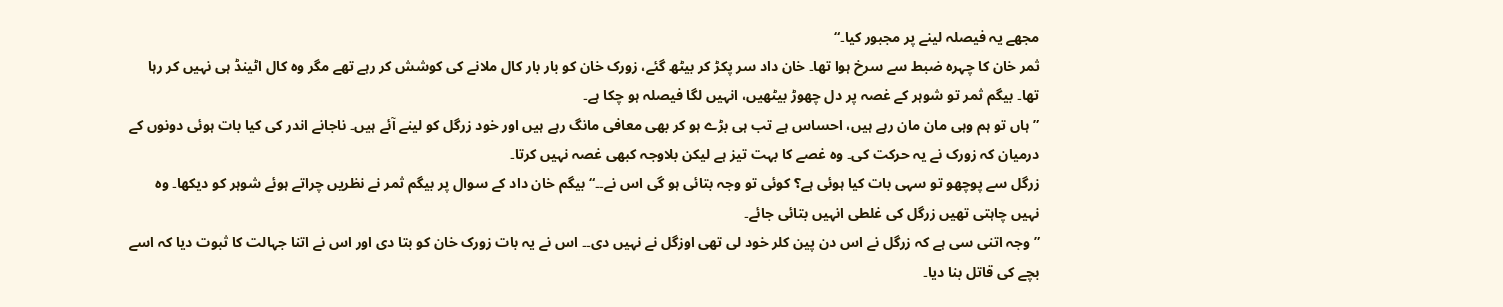مجھے یہ فیصلہ لینے پر مجبور کیا۔“
ثمر خان کا چہرہ ضبط سے سرخ ہوا تھا۔ خان داد سر پکڑ کر بیٹھ گئے، زورک خان کو بار بار کال ملانے کی کوشش کر رہے تھے مگر وہ کال اٹینڈ ہی نہیں کر رہا تھا۔ بیگم ثمر تو شوہر کے غصہ پر دل چھوڑ بیٹھیں، انہیں لگا فیصلہ ہو چکا ہے۔
”ہاں تو ہم وہی مان مان رہے ہیں، احساس ہے تب ہی بڑے ہو کر بھی معافی مانگ رہے ہیں اور خود زرگل کو لینے آئے ہیں۔ ناجانے اندر کی کیا بات ہوئی دونوں کے درمیان کہ زورک نے یہ حرکت کی۔ وہ غصے کا بہت تیز ہے لیکن بلاوجہ کبھی غصہ نہیں کرتا۔
زرگل سے پوچھو تو سہی بات کیا ہوئی ہے؟ کوئی تو وجہ بتائی ہو گی اس نے۔۔“ بیگم خان داد کے سوال پر بیگم ثمر نے نظریں چراتے ہوئے شوہر کو دیکھا۔ وہ نہیں چاہتی تھیں زرگل کی غلطی انہیں بتائی جائے۔
”وجہ اتنی سی ہے کہ زرگل نے اس دن پین کلر خود لی تھی اوزگل نے نہیں دی۔۔ اس نے یہ بات زورک خان کو بتا دی اور اس نے اتنا جہالت کا ثبوت دیا کہ اسے بچے کی قاتل بنا دیا۔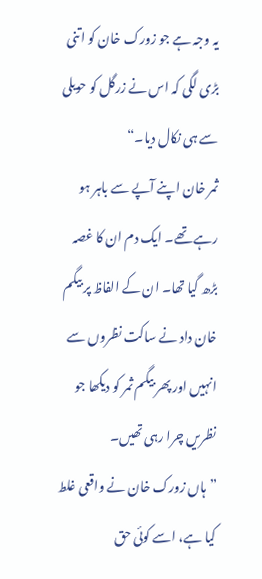یہ وجہ ہے جو زورک خان کو اتنی بڑی لگی کہ اس نے زرگل کو حویلی سے ہی نکال دیا۔“
ثمر خان اپنے آپے سے باہر ہو رہے تھے۔ ایک دم ان کا غصہ بڑھ گیا تھا۔ ان کے الفاظ پر بیگم خان داد نے ساکت نظروں سے انہیں اور پھر بیگم ثمر کو دیکھا جو نظریں چرا رہی تھیں۔
”ہاں زورک خان نے واقعی غلط کیا ہے، اسے کوئی حق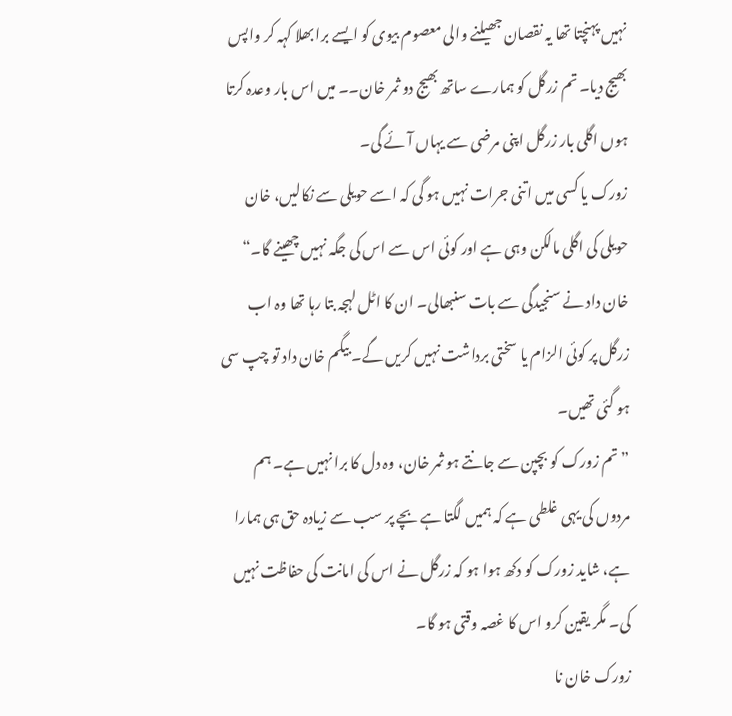نہیں پہنچتا تھا یہ نقصان جھیلنے والی معصوم بیوی کو ایسے برا بھلا کہہ کر واپس بھیج دیا۔ تم زرگل کو ہمارے ساتھ بھیج دو ثمر خان۔۔ میں اس بار وعدہ کرتا ہوں اگلی بار زرگل اپنی مرضی سے یہاں آئے گی۔
زورک یا کسی میں اتنی جرات نہیں ہو گی کہ اسے حویلی سے نکالیں، خان حویلی کی اگلی مالکن وہی ہے اور کوئی اس سے اس کی جگہ نہیں چھینے گا۔“ خان داد نے سنجیدگی سے بات سنبھالی۔ ان کا اٹل لہجہ بتا رہا تھا وہ اب زرگل پر کوئی الزام یا سختی برداشت نہیں کریں گے۔ بیگم خان داد تو چپ سی ہو گئی تھیں۔
”تم زورک کو بچپن سے جانتے ہو ثمر خان، وہ دل کا برا نہیں ہے۔ ہم مردوں کی یہی غلطی ہے کہ ہمیں لگتا ہے بچے پر سب سے زیادہ حق ہی ہمارا ہے، شاید زورک کو دکھ ہوا ہو کہ زرگل نے اس کی امانت کی حفاظت نہیں کی۔ مگر یقین کرو اس کا غصہ وقتی ہو گا۔
زورک خان نا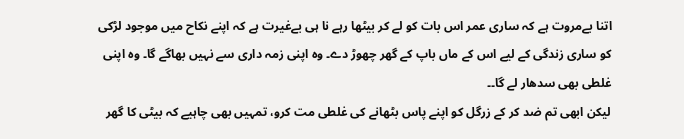اتنا بےمروت ہے کہ ساری عمر اس بات کو لے کر بیٹھا رہے نا ہی بےغیرت ہے کہ اپنے نکاح میں موجود لڑکی کو ساری زندگی کے لیے اس کے ماں باپ کے گھر چھوڑ دے۔ وہ اپنی زمہ داری سے نہیں بھاگے گا۔ وہ اپنی غلطی بھی سدھار لے گا۔۔
لیکن ابھی تم ضد کر کے زرگل کو اپنے پاس بٹھانے کی غلطی مت کرو، تمہیں بھی چاہیے کہ بیٹی کا گھر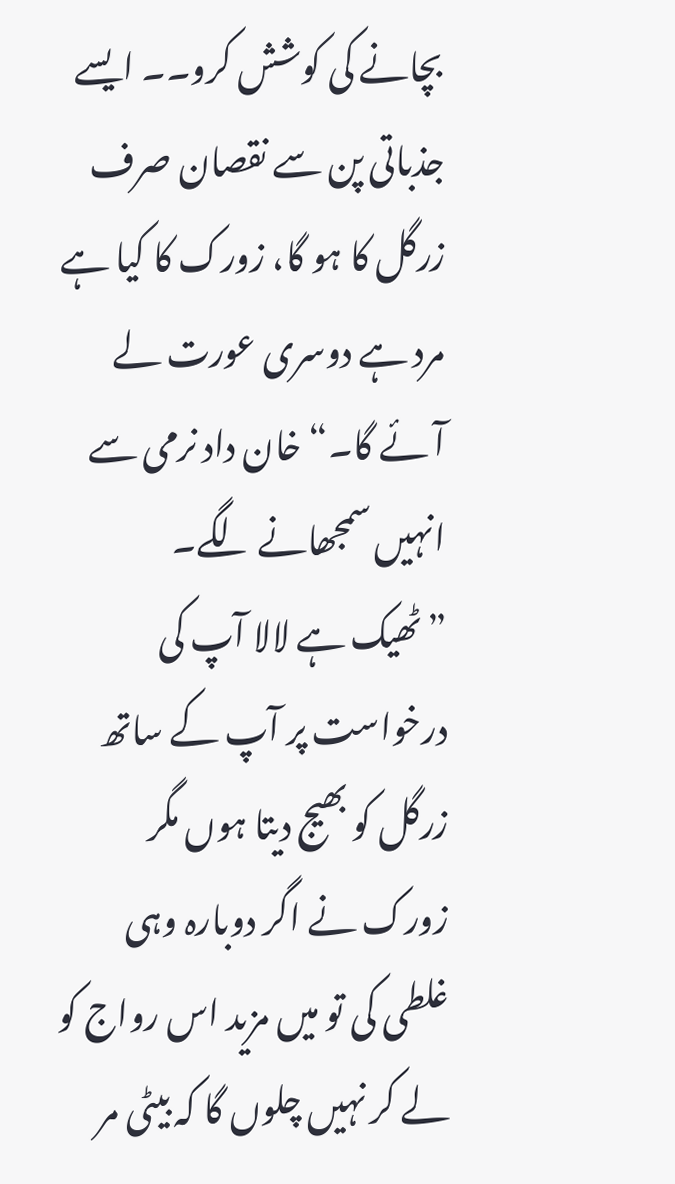بچانے کی کوشش کرو۔۔ ایسے جذباتی پن سے نقصان صرف زرگل کا ہو گا، زورک کا کیا ہے مرد ہے دوسری عورت لے آئے گا۔“ خان داد نرمی سے انہیں سمجھانے لگے۔
”ٹھیک ہے لالا آپ کی درخواست پر آپ کے ساتھ زرگل کو بھیج دیتا ہوں مگر زورک نے اگر دوبارہ وہی غلطی کی تو میں مزید اس رواج کو لے کر نہیں چلوں گا کہ بیٹی مر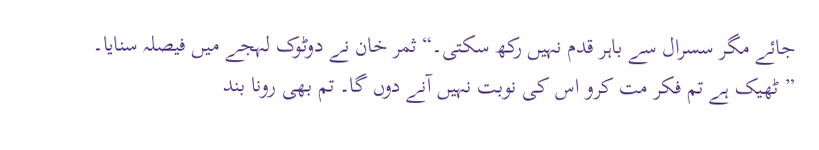جائے مگر سسرال سے باہر قدم نہیں رکھ سکتی۔“ ثمر خان نے دوٹوک لہجے میں فیصلہ سنایا۔
”ٹھیک ہے تم فکر مت کرو اس کی نوبت نہیں آنے دوں گا۔ تم بھی رونا بند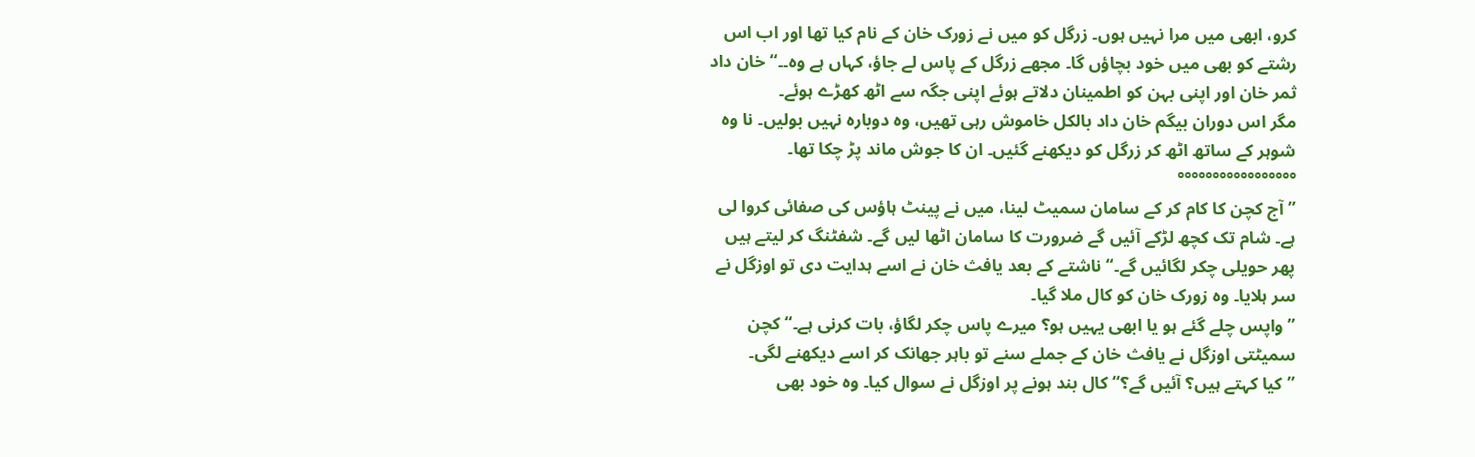کرو، ابھی میں مرا نہیں ہوں۔ زرگل کو میں نے زورک خان کے نام کیا تھا اور اب اس رشتے کو بھی میں خود بچاؤں گا۔ مجھے زرگل کے پاس لے جاؤ، کہاں ہے وہ۔۔“ خان داد ثمر خان اور اپنی بہن کو اطمینان دلاتے ہوئے اپنی جگہ سے اٹھ کھڑے ہوئے۔
مگر اس دوران بیگم خان داد بالکل خاموش رہی تھیں، وہ دوبارہ نہیں بولیں۔ نا وہ شوہر کے ساتھ اٹھ کر زرگل کو دیکھنے گئیں۔ ان کا جوش ماند پڑ چکا تھا۔
°°°°°°°°°°°°°°°°°
”آج کچن کا کام کر کے سامان سمیٹ لینا، میں نے پینٹ ہاؤس کی صفائی کروا لی ہے۔ شام تک کچھ لڑکے آئیں گے ضرورت کا سامان اٹھا لیں گے۔ شفٹنگ کر لیتے ہیں پھر حویلی چکر لگائیں گے۔“ ناشتے کے بعد یافث خان نے اسے ہدایت دی تو اوزگل نے سر ہلایا۔ وہ زورک خان کو کال ملا گیا۔
”واپس چلے گئے ہو یا ابھی یہیں ہو؟ میرے پاس چکر لگاؤ، بات کرنی ہے۔“ کچن سمیٹتی اوزگل نے یافث خان کے جملے سنے تو باہر جھانک کر اسے دیکھنے لگی۔
”کیا کہتے ہیں؟ آئیں گے؟“ کال بند ہونے پر اوزگل نے سوال کیا۔ وہ خود بھی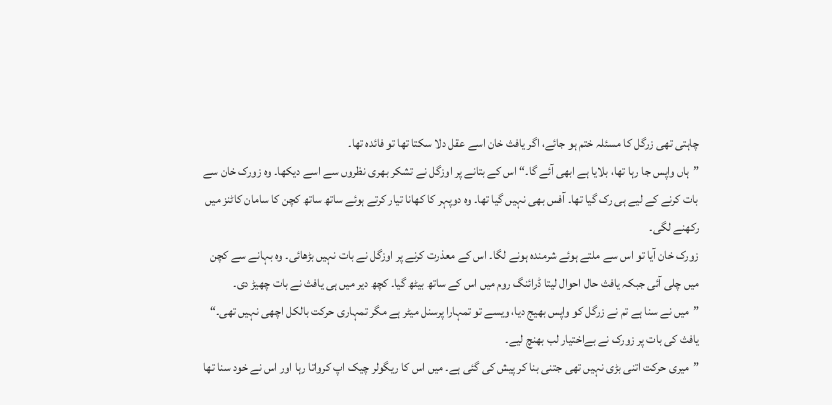چاہتی تھی زرگل کا مسئلہ ختم ہو جائے، اگر یافث خان اسے عقل دلا سکتا تھا تو فائدہ تھا۔
”ہاں واپس جا رہا تھا، بلایا ہے ابھی آئے گا۔“ اس کے بتانے پر اوزگل نے تشکر بھری نظروں سے اسے دیکھا۔ وہ زورک خان سے بات کرنے کے لیے ہی رک گیا تھا۔ آفس بھی نہیں گیا تھا۔ وہ دوپہر کا کھانا تیار کرتے ہوئے ساتھ ساتھ کچن کا سامان کاٹنز میں رکھنے لگی۔
زورک خان آیا تو اس سے ملتے ہوئے شرمندہ ہونے لگا۔ اس کے معذرت کرنے پر اوزگل نے بات نہیں بڑھائی۔ وہ بہانے سے کچن میں چلی آئی جبکہ یافث حال احوال لیتا ڈرائنگ روم میں اس کے ساتھ بیٹھ گیا۔ کچھ دیر میں ہی یافث نے بات چھیڑ دی۔
”میں نے سنا ہے تم نے زرگل کو واپس بھیج دیا، ویسے تو تمہارا پرسنل میٹر ہے مگر تمہاری حرکت بالکل اچھی نہیں تھی۔“ یافث کی بات پر زورک نے بےاختیار لب بھنچ لیے۔
”میری حرکت اتنی بڑی نہیں تھی جتنی بنا کر پیش کی گئی ہے۔ میں اس کا ریگولر چیک اپ کرواتا رہا اور اس نے خود سنا تھا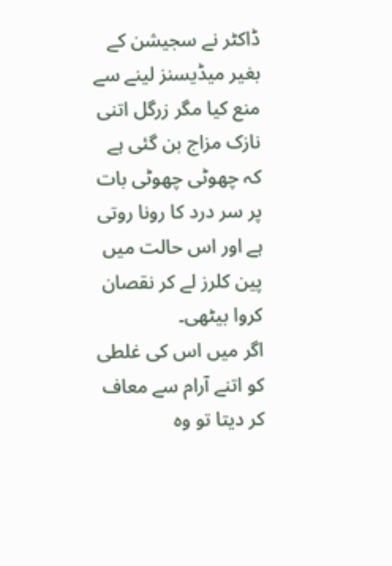ڈاکٹر نے سجیشن کے بغیر میڈیسنز لینے سے منع کیا مگر زرگل اتنی نازک مزاج بن گئی ہے کہ چھوٹی چھوٹی بات پر سر درد کا رونا روتی ہے اور اس حالت میں پین کلرز لے کر نقصان کروا بیٹھی۔
اگر میں اس کی غلطی کو اتنے آرام سے معاف کر دیتا تو وہ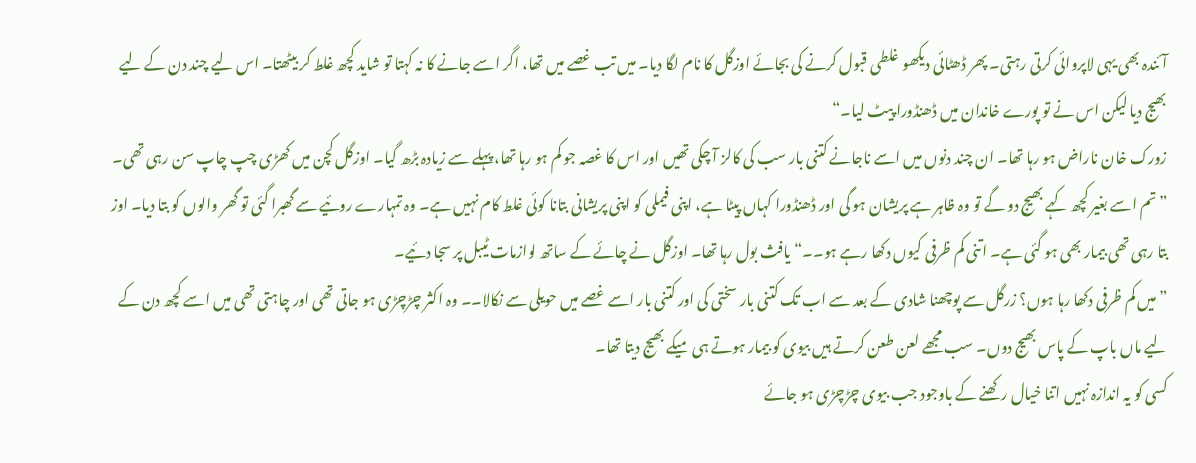آئندہ بھی یہی لاپروائی کرتی رہتی۔ پھر ڈھٹائی دیکھو غلطی قبول کرنے کی بجائے اوزگل کا نام لگا دیا۔ میں تب غصے میں تھا، اگر اسے جانے کا نہ کہتا تو شاید کچھ غلط کر بیٹھتا۔ اس لیے چند دن کے لیے بھیج دیا لیکن اس نے تو پورے خاندان میں ڈھنڈورا پیٹ لیا۔“
زورک خان ناراض ہو رہا تھا۔ ان چند دنوں میں اسے ناجانے کتنی بار سب کی کالز آ چکی تھیں اور اس کا غصہ جو کم ہو رہا تھا، پہلے سے زیادہ بڑھ گیا۔ اوزگل کچن میں کھڑی چپ چاپ سن رہی تھی۔
”تم اسے بغیر کچھ کہے بھیج دو گے تو وہ ظاہر ہے پریشان ہو گی اور ڈھنڈورا کہاں پیٹا ہے، اپنی فیملی کو اپنی پریشانی بتانا کوئی غلط کام نہیں ہے۔ وہ تمہارے روئیے سے گھبرا گئی تو گھر والوں کو بتا دیا۔ اوز بتا رہی تھی بیمار بھی ہو گئی ہے۔ اتنی کم ظرفی کیوں دکھا رہے ہو۔۔“ یافث بول رہا تھا۔ اوزگل نے چائے کے ساتھ لوازمات ٹیبل پر سجا دئیے۔
”میں کم ظرفی دکھا رہا ہوں؟ زرگل سے پوچھنا شادی کے بعد سے اب تک کتنی بار سختی کی اور کتنی بار اسے غصے میں حویلی سے نکالا۔۔ وہ اکثر چڑچڑی ہو جاتی تھی اور چاہتی تھی میں اسے کچھ دن کے لیے ماں باپ کے پاس بھیج دوں۔ سب مجھے لعن طعن کرتے ہیں بیوی کو بیمار ہوتے ہی میکے بھیج دیتا تھا۔
کسی کو یہ اندازہ نہیں اتنا خیال رکھنے کے باوجود جب بیوی چڑچڑی ہو جائے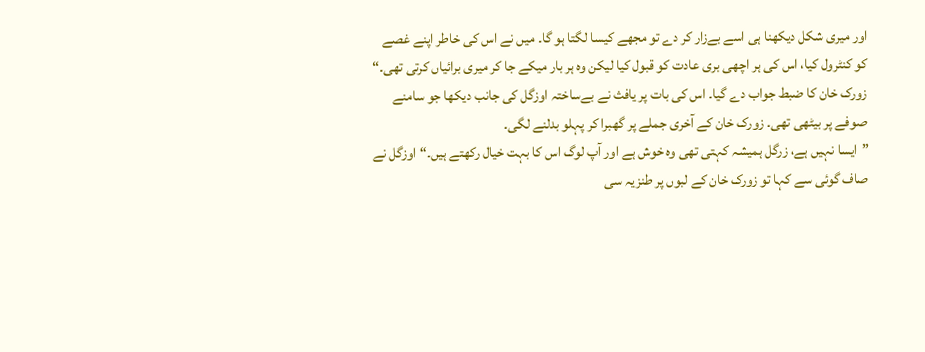اور میری شکل دیکھنا ہی اسے بےزار کر دے تو مجھے کیسا لگتا ہو گا۔ میں نے اس کی خاطر اپنے غصے کو کنٹرول کیا، اس کی ہر اچھی بری عادت کو قبول کیا لیکن وہ ہر بار میکے جا کر میری برائیاں کرتی تھی۔“
زورک خان کا ضبط جواب دے گیا۔ اس کی بات پر یافث نے بےساختہ اوزگل کی جانب دیکھا جو سامنے صوفے پر بیٹھی تھی۔ زورک خان کے آخری جملے پر گھبرا کر پہلو بدلنے لگی۔
”ایسا نہیں ہے، زرگل ہمیشہ کہتی تھی وہ خوش ہے اور آپ لوگ اس کا بہت خیال رکھتے ہیں۔“ اوزگل نے صاف گوئی سے کہا تو زورک خان کے لبوں پر طنزیہ سی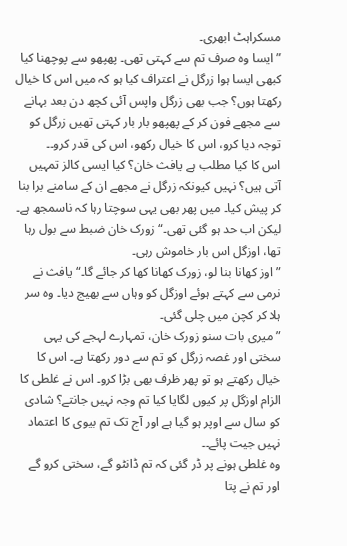مسکراہٹ ابھری۔
”ایسا وہ صرف تم سے کہتی تھی۔ پھپھو سے پوچھنا کیا کبھی ایسا ہوا زرگل نے اعتراف کیا ہو کہ میں اس کا خیال رکھتا ہوں؟ جب بھی زرگل واپس آئی کچھ دن بعد بہانے سے مجھے فون کر کے پھپھو بار بار کہتی تھیں زرگل کو توجہ دیا کرو، اس کا خیال رکھو، اس کی قدر کرو۔۔
اس کا کیا مطلب ہے یافث خان؟ کیا ایسی کالز تمہیں آتی ہیں؟ نہیں کیونکہ زرگل نے مجھے ان کے سامنے برا بنا کر پیش کیا۔ میں پھر بھی یہی سوچتا رہا کہ ناسمجھ ہے۔ لیکن اب حد ہو گئی تھی۔“ زورک خان ضبط سے بول رہا تھا، اوزگل اس بار خاموش رہی۔
”اوز کھانا بنا لو، زورک کھانا کھا کر جائے گا۔“ یافث نے نرمی سے کہتے ہوئے اوزگل کو وہاں سے بھیج دیا۔ وہ سر ہلا کر کچن میں چلی گئی۔
”میری بات سنو زورک خان، تمہارے لہجے کی یہی سختی اور غصہ زرگل کو تم سے دور رکھتا ہے۔ اس کا خیال رکھتے ہو تو پھر ظرف بھی بڑا کرو۔ اس نے غلطی کا الزام اوزگل پر کیوں لگایا کیا تم وجہ نہیں جانتے؟ شادی کو سال سے اوپر ہو گیا ہے اور آج تک تم بیوی کا اعتماد نہیں جیت پائے۔۔
وہ غلطی ہونے پر ڈر گئی کہ تم ڈانٹو گے، سختی کرو گے اور تم نے پتا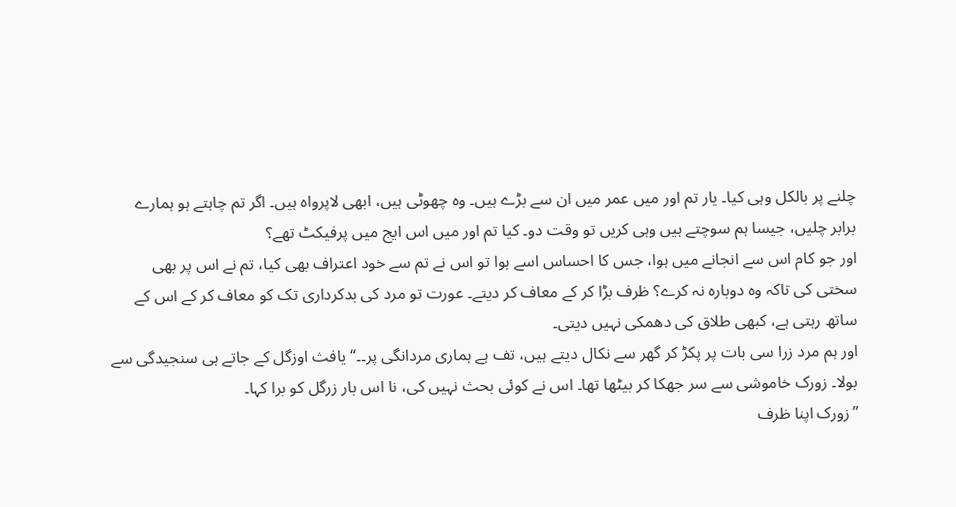چلنے پر بالکل وہی کیا۔ یار تم اور میں عمر میں ان سے بڑے ہیں۔ وہ چھوٹی ہیں، ابھی لاپرواہ ہیں۔ اگر تم چاہتے ہو ہمارے برابر چلیں، جیسا ہم سوچتے ہیں وہی کریں تو وقت دو۔ کیا تم اور میں اس ایج میں پرفیکٹ تھے؟
اور جو کام اس سے انجانے میں ہوا، جس کا احساس اسے ہوا تو اس نے تم سے خود اعتراف بھی کیا، تم نے اس پر بھی سختی کی تاکہ وہ دوبارہ نہ کرے؟ ظرف بڑا کر کے معاف کر دیتے۔ عورت تو مرد کی بدکرداری تک کو معاف کر کے اس کے ساتھ رہتی ہے، کبھی طلاق کی دھمکی نہیں دیتی۔
اور ہم مرد زرا سی بات پر پکڑ کر گھر سے نکال دیتے ہیں، تف ہے ہماری مردانگی پر۔۔“ یافث اوزگل کے جاتے ہی سنجیدگی سے بولا۔ زورک خاموشی سے سر جھکا کر بیٹھا تھا۔ اس نے کوئی بحث نہیں کی، نا اس بار زرگل کو برا کہا۔
”زورک اپنا ظرف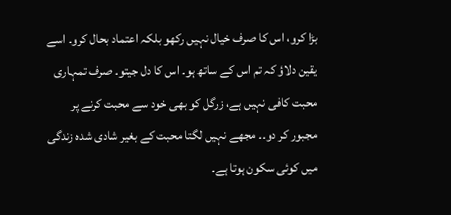بڑا کرو، اس کا صرف خیال نہیں رکھو بلکہ اعتماد بحال کرو۔ اسے یقین دلاؤ کہ تم اس کے ساتھ ہو۔ اس کا دل جیتو۔ صرف تمہاری محبت کافی نہیں ہے، زرگل کو بھی خود سے محبت کرنے پر مجبور کر دو۔۔ مجھے نہیں لگتا محبت کے بغیر شادی شدہ زندگی میں کوئی سکون ہوتا ہے۔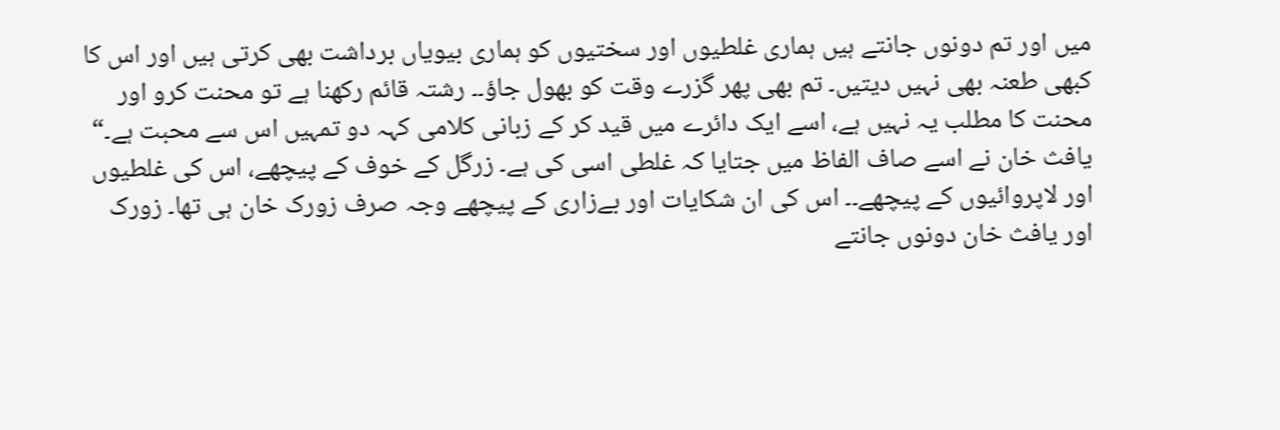میں اور تم دونوں جانتے ہیں ہماری غلطیوں اور سختیوں کو ہماری بیویاں برداشت بھی کرتی ہیں اور اس کا کبھی طعنہ بھی نہیں دیتیں۔ تم بھی پھر گزرے وقت کو بھول جاؤ۔۔ رشتہ قائم رکھنا ہے تو محنت کرو اور محنت کا مطلب یہ نہیں ہے، اسے ایک دائرے میں قید کر کے زبانی کلامی کہہ دو تمہیں اس سے محبت ہے۔“
یافث خان نے اسے صاف الفاظ میں جتایا کہ غلطی اسی کی ہے۔ زرگل کے خوف کے پیچھے، اس کی غلطیوں اور لاپروائیوں کے پیچھے۔۔ اس کی ان شکایات اور بےزاری کے پیچھے وجہ صرف زورک خان ہی تھا۔ زورک اور یافث خان دونوں جانتے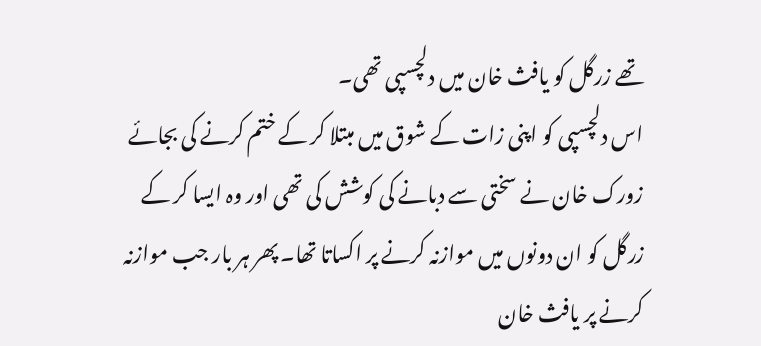تھے زرگل کو یافث خان میں دلچسپی تھی۔
اس دلچسپی کو اپنی زات کے شوق میں مبتلا کر کے ختم کرنے کی بجائے زورک خان نے سختی سے دبانے کی کوشش کی تھی اور وہ ایسا کر کے زرگل کو ان دونوں میں موازنہ کرنے پر اکساتا تھا۔ پھر ہر بار جب موازنہ کرنے پر یافث خان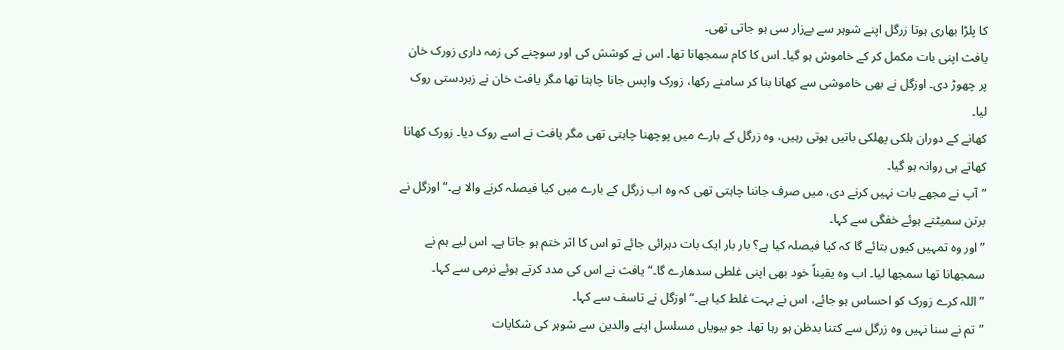کا پلڑا بھاری ہوتا زرگل اپنے شوہر سے بےزار سی ہو جاتی تھی۔
یافث اپنی بات مکمل کر کے خاموش ہو گیا۔ اس کا کام سمجھانا تھا۔ اس نے کوشش کی اور سوچنے کی زمہ داری زورک خان پر چھوڑ دی۔ اوزگل نے بھی خاموشی سے کھانا بنا کر سامنے رکھا، زورک واپس جانا چاہتا تھا مگر یافث خان نے زبردستی روک لیا۔
کھانے کے دوران ہلکی پھلکی باتیں ہوتی رہیں، وہ زرگل کے بارے میں پوچھنا چاہتی تھی مگر یافث نے اسے روک دیا۔ زورک کھانا کھاتے ہی روانہ ہو گیا۔
”آپ نے مجھے بات نہیں کرنے دی، میں صرف جاننا چاہتی تھی کہ وہ اب زرگل کے بارے میں کیا فیصلہ کرنے والا ہے۔“ اوزگل نے برتن سمیٹتے ہوئے خفگی سے کہا۔
”اور وہ تمہیں کیوں بتائے گا کہ کیا فیصلہ کیا ہے؟ بار بار ایک بات دہرائی جائے تو اس کا اثر ختم ہو جاتا ہے۔ اس لیے ہم نے سمجھانا تھا سمجھا لیا۔ اب وہ یقیناً خود بھی اپنی غلطی سدھارے گا۔“ یافث نے اس کی مدد کرتے ہوئے نرمی سے کہا۔
”اللہ کرے زورک کو احساس ہو جائے، اس نے بہت غلط کیا ہے۔“ اوزگل نے تاسف سے کہا۔
”تم نے سنا نہیں وہ زرگل سے کتنا بدظن ہو رہا تھا۔ جو بیویاں مسلسل اپنے والدین سے شوہر کی شکایات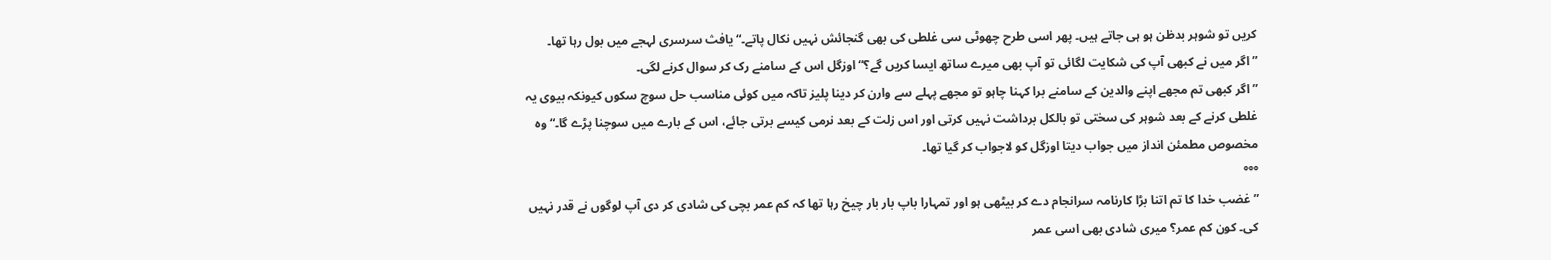کریں تو شوہر بدظن ہو ہی جاتے ہیں۔ پھر اسی طرح چھوٹی سی غلطی کی بھی گنجائش نہیں نکال پاتے۔“ یافث سرسری لہجے میں بول رہا تھا۔
”اگر میں نے کبھی آپ کی شکایت لگائی تو آپ بھی میرے ساتھ ایسا کریں گے؟“ اوزگل اس کے سامنے رک کر سوال کرنے لگی۔
”اگر کبھی تم مجھے اپنے والدین کے سامنے برا کہنا چاہو تو مجھے پہلے سے وارن کر دینا پلیز تاکہ میں کوئی مناسب حل سوچ سکوں کیونکہ بیوی یہ غلطی کرنے کے بعد شوہر کی سختی تو بالکل برداشت نہیں کرتی اور اس زلت کے بعد نرمی کیسے برتی جائے، اس کے بارے میں سوچنا پڑے گا۔“ وہ مخصوص مطمئن انداز میں جواب دیتا اوزگل کو لاجواب کر گیا تھا۔
°°°
”غضب خدا کا تم اتنا بڑا کارنامہ سرانجام دے کر بیٹھی ہو اور تمہارا باپ بار بار چیخ رہا تھا کہ کم عمر بچی کی شادی کر دی آپ لوگوں نے قدر نہیں کی۔ کون کم عمر؟ میری شادی بھی اسی عمر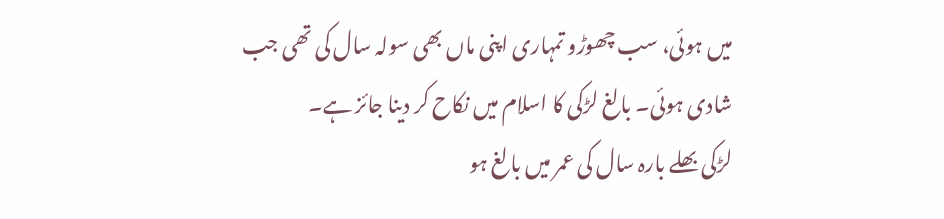میں ہوئی، سب چھوڑو تمہاری اپنی ماں بھی سولہ سال کی تھی جب شادی ہوئی۔ بالغ لڑکی کا اسلام میں نکاح کر دینا جائز ہے۔
لڑکی بھلے بارہ سال کی عمر میں بالغ ہو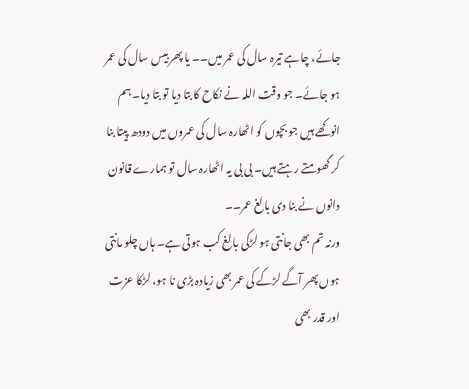جائے، چاہے تیرہ سال کی عمر میں۔۔ یا پھر بیس سال کی عمر ہو جائے۔ جو وقت اللہ نے نکاح کا بتا دیا تو بتا دیا۔ ہم انوکھے ہیں جو بچوں کو اٹھارہ سال کی عمروں میں دودھ پیتا بنا کر گھومتے رہتے ہیں۔ بی بی یہ اٹھارہ سال تو ہمارے قانون دانوں نے بنا دی بالغ عمر۔۔
ورنہ تم بھی جانتی ہو لڑکی بالغ کب ہوتی ہے۔ ہاں چلو مانتی ہوں پھر آگے لڑکے کی عمر بھی زیادہ بڑی نا ہو، لڑکا عزت اور قدر بھی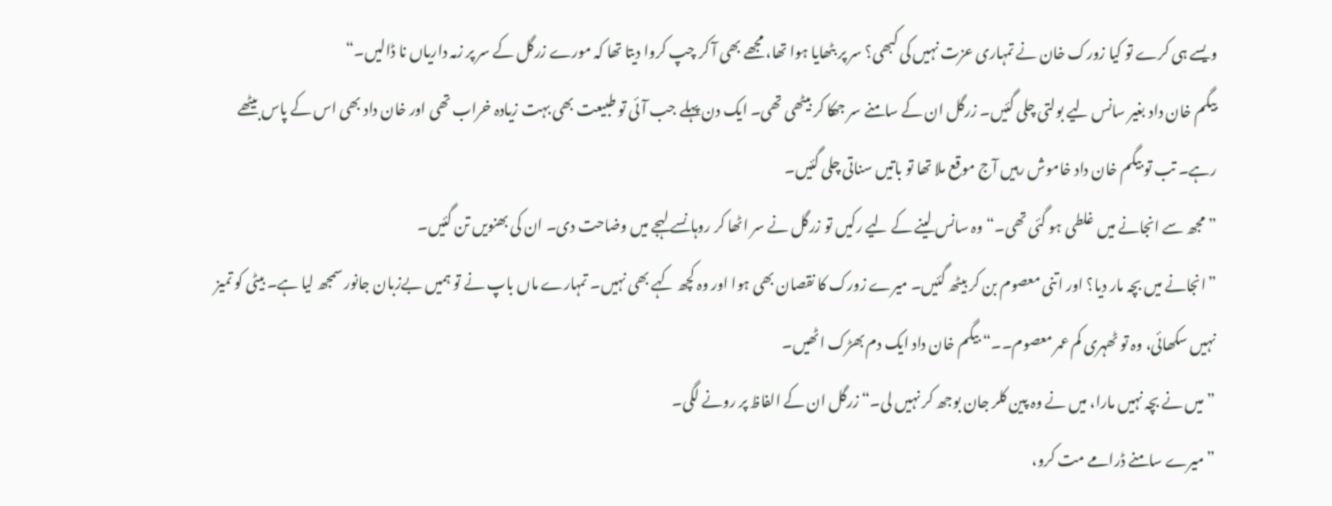ویسے ہی کرے تو کیا زورک خان نے تمہاری عزت نہیں کی کبھی؟ سر پر بٹھایا ہوا تھا، مجھے بھی آ کر چپ کروا دیتا تھا کہ مورے زرگل کے سر پر زمہ داریاں نا ڈالیں۔“
بیگم خان داد بغیر سانس لیے بولتی چلی گئیں۔ زرگل ان کے سامنے سر جھکا کر بیٹھی تھی۔ ایک دن پہلے جب آئی تو طبیعت بھی بہت زیادہ خراب تھی اور خان داد بھی اس کے پاس بیٹھے رہے۔ تب تو بیگم خان داد خاموش رہیں آج موقع ملا تھا تو باتیں سناتی چلی گئیں۔
”مجھ سے انجانے میں غلطی ہو گئی تھی۔“ وہ سانس لینے کے لیے رکیں تو زرگل نے سر اٹھا کر روہانسے لہجے میں وضاحت دی۔ ان کی بھنویں تن گئیں۔
”انجانے میں بچہ مار دیا؟ اور اتنی معصوم بن کر بیٹھ گئیں۔ میرے زورک کا نقصان بھی ہوا اور وہ کچھ کہے بھی نہیں۔ تمہارے ماں باپ نے تو ہمیں بےزبان جانور سمجھ لیا ہے۔ بیٹی کو تمیز نہیں سکھائی، وہ تو ٹھہری کم عمر معصوم۔۔“ بیگم خان داد ایک دم بھڑک اٹھیں۔
”میں نے بچہ نہیں مارا، میں نے وہ پین کلر جان بوجھ کر نہیں لی۔“ زرگل ان کے الفاظ پر رونے لگی۔
”میرے سامنے ڈرامے مت کرو،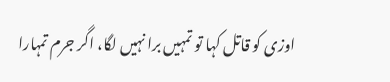اوزی کو قاتل کہا تو تمہیں برا نہیں لگا، اگر جرم تمہارا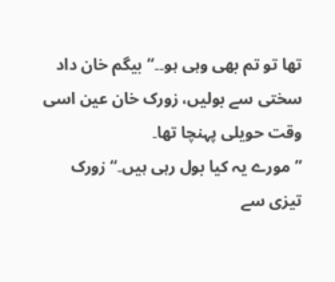تھا تو تم بھی وہی ہو۔۔“ بیگم خان داد سختی سے بولیں، زورک خان عین اسی وقت حویلی پہنچا تھا۔
”مورے یہ کیا بول رہی ہیں۔“ زورک تیزی سے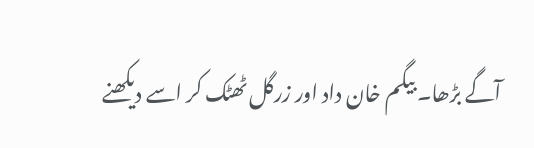آگے بڑھا۔ بیگم خان داد اور زرگل ٹھٹک کر اسے دیکھنے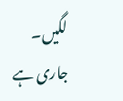لگیں۔
جاری ہے